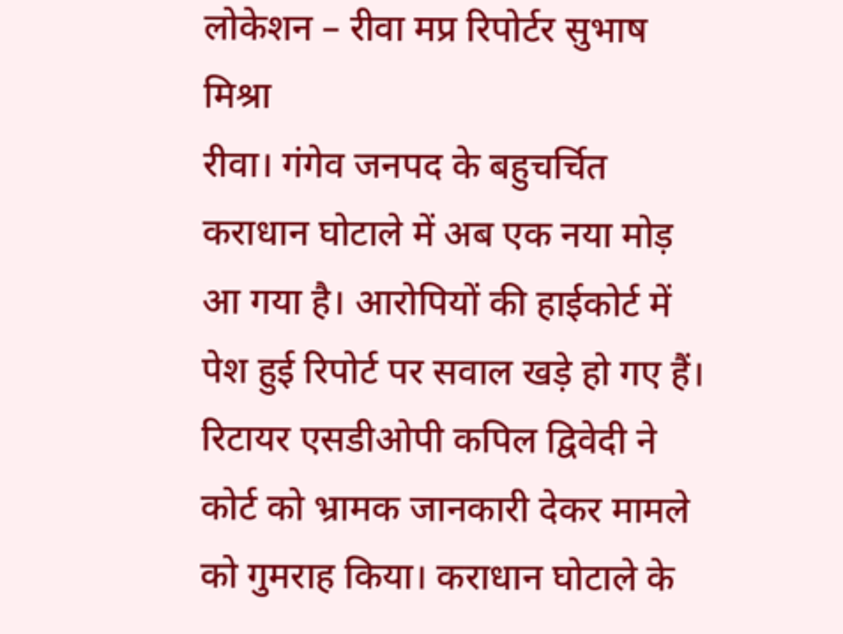लोकेशन – रीवा मप्र रिपोर्टर सुभाष मिश्रा
रीवा। गंगेव जनपद के बहुचर्चित कराधान घोटाले में अब एक नया मोड़ आ गया है। आरोपियों की हाईकोर्ट में पेश हुई रिपोर्ट पर सवाल खड़े हो गए हैं। रिटायर एसडीओपी कपिल द्विवेदी ने कोर्ट को भ्रामक जानकारी देकर मामले को गुमराह किया। कराधान घोटाले के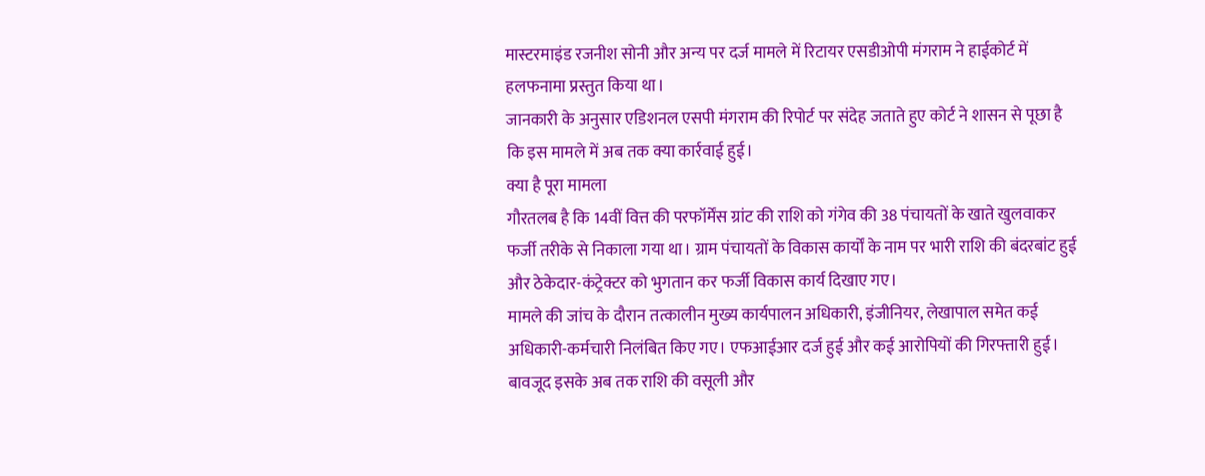मास्टरमाइंड रजनीश सोनी और अन्य पर दर्ज मामले में रिटायर एसडीओपी मंगराम ने हाईकोर्ट में हलफनामा प्रस्तुत किया था।
जानकारी के अनुसार एडिशनल एसपी मंगराम की रिपोर्ट पर संदेह जताते हुए कोर्ट ने शासन से पूछा है कि इस मामले में अब तक क्या कार्रवाई हुई।
क्या है पूरा मामला
गौरतलब है कि 14वीं वित्त की परफॉर्मेंस ग्रांट की राशि को गंगेव की 38 पंचायतों के खाते खुलवाकर फर्जी तरीके से निकाला गया था। ग्राम पंचायतों के विकास कार्यों के नाम पर भारी राशि की बंदरबांट हुई और ठेकेदार-कंट्रेक्टर को भुगतान कर फर्जी विकास कार्य दिखाए गए।
मामले की जांच के दौरान तत्कालीन मुख्य कार्यपालन अधिकारी, इंजीनियर, लेखापाल समेत कई अधिकारी-कर्मचारी निलंबित किए गए। एफआईआर दर्ज हुई और कई आरोपियों की गिरफ्तारी हुई। बावजूद इसके अब तक राशि की वसूली और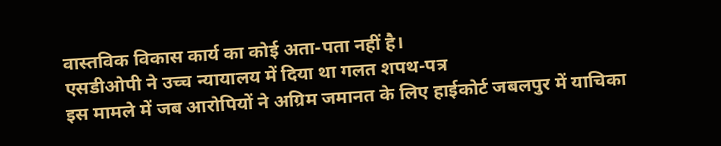वास्तविक विकास कार्य का कोई अता-पता नहीं है।
एसडीओपी ने उच्च न्यायालय में दिया था गलत शपथ-पत्र
इस मामले में जब आरोपियों ने अग्रिम जमानत के लिए हाईकोर्ट जबलपुर में याचिका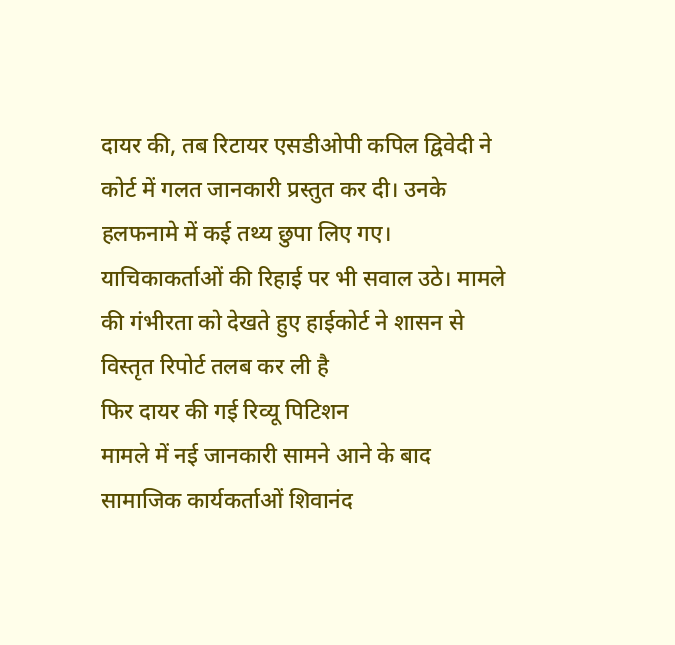दायर की, तब रिटायर एसडीओपी कपिल द्विवेदी ने कोर्ट में गलत जानकारी प्रस्तुत कर दी। उनके हलफनामे में कई तथ्य छुपा लिए गए।
याचिकाकर्ताओं की रिहाई पर भी सवाल उठे। मामले की गंभीरता को देखते हुए हाईकोर्ट ने शासन से विस्तृत रिपोर्ट तलब कर ली है
फिर दायर की गई रिव्यू पिटिशन
मामले में नई जानकारी सामने आने के बाद सामाजिक कार्यकर्ताओं शिवानंद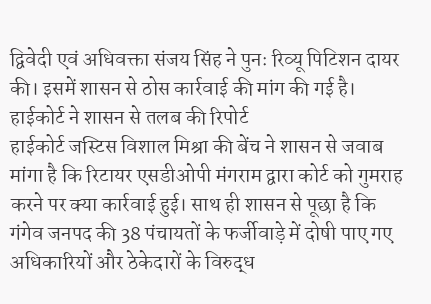द्विवेदी एवं अधिवक्ता संजय सिंह ने पुनः रिव्यू पिटिशन दायर की। इसमें शासन से ठोस कार्रवाई की मांग की गई है।
हाईकोर्ट ने शासन से तलब की रिपोर्ट
हाईकोर्ट जस्टिस विशाल मिश्रा की बेंच ने शासन से जवाब मांगा है कि रिटायर एसडीओपी मंगराम द्वारा कोर्ट को गुमराह करने पर क्या कार्रवाई हुई। साथ ही शासन से पूछा है कि गंगेव जनपद की 38 पंचायतों के फर्जीवाड़े में दोषी पाए गए अधिकारियों और ठेकेदारों के विरुद्ध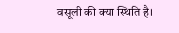वसूली की क्या स्थिति है।